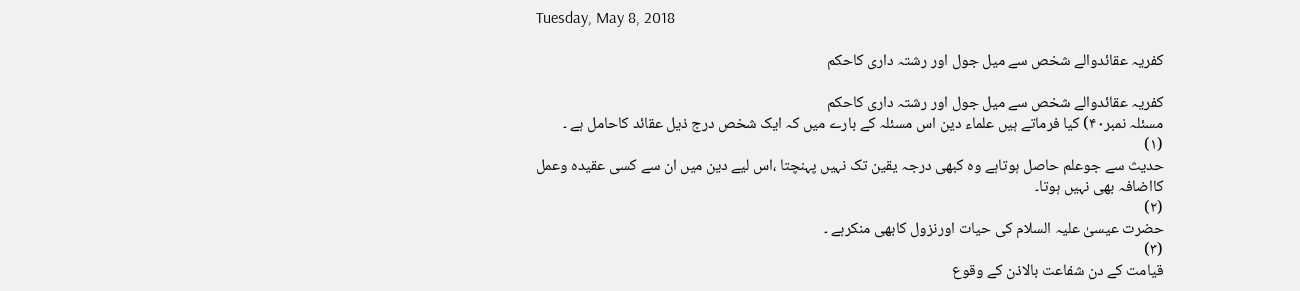Tuesday, May 8, 2018

کفریہ عقائدوالے شخص سے میل جول اور رشتہ داری کاحکم

کفریہ عقائدوالے شخص سے میل جول اور رشتہ داری کاحکم
مسئلہ نمبر۴۰) کیا فرماتے ہیں علماء دین اس مسئلہ کے بارے میں کہ ایک شخص درج ذیل عقائد کاحامل ہے ۔
(۱)
حدیث سے جوعلم حاصل ہوتاہے وہ کبھی درجہ یقین تک نہیں پہنچتا ،اس لیے دین میں ان سے کسی عقیدہ وعمل کااضافہ بھی نہیں ہوتا۔
(۲)
حضرت عیسیٰ علیہ السلام کی حیات اورنزول کابھی منکرہے ۔
(۳)
قیامت کے دن شفاعت بالاذن کے وقوع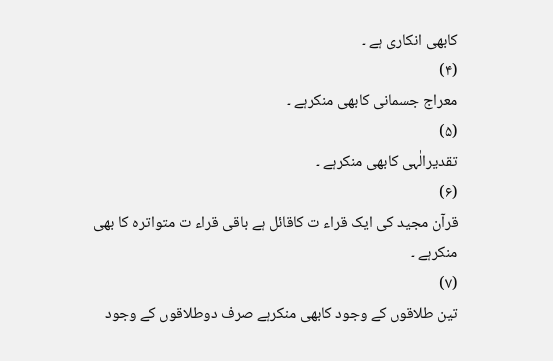کابھی انکاری ہے ۔
(۴)
معراج جسمانی کابھی منکرہے ۔
(۵)
تقدیرالٰہی کابھی منکرہے ۔
(۶)
قرآن مجید کی ایک قراء ت کاقائل ہے باقی قراء ت متواترہ کا بھی منکرہے ۔
(۷)
تین طلاقوں کے وجود کابھی منکرہے صرف دوطلاقوں کے وجود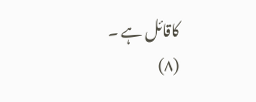کاقائل ہے ۔
(۸)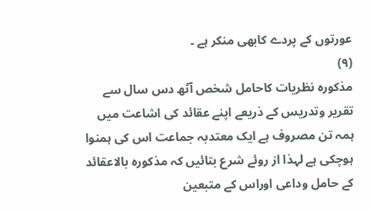عورتوں کے پردے کابھی منکر ہے ۔
(۹)
مذکورہ نظریات کاحامل شخص آٹھ دس سال سے تقریر وتدریس کے ذریعے اپنے عقائد کی اشاعت میں ہمہ تن مصروف ہے ایک معتدبہ جماعت اس کی ہمنوا ہوچکی ہے لہذا از روئے شرع بتائیں کہ مذکورہ بالاعقائد کے حامل وداعی اوراس کے متبعین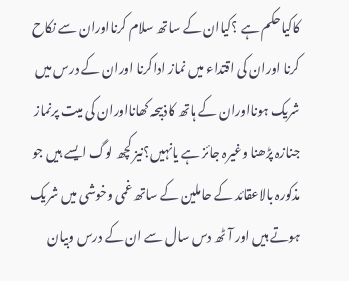کاکیاحکم ہے ؟کیاان کے ساتھ سلام کرنااوران سے نکاح کرنا اوران کی اقتداء میں نماز اداکرنا اوران کے درس میں شریک ہونااوران کے ہاتھ کاذبیحہ کھانااوران کی میت پرنماز جنازہ پڑھنا وغیرہ جائز ہے یانہیں؟نیز کچھ لوگ ایسے ہیں جو مذکورہ بالاعقائد کے حاملین کے ساتھ غمی وخوشی میں شریک ہوتے ہیں اور آٹھ دس سال سے ان کے درس وبیان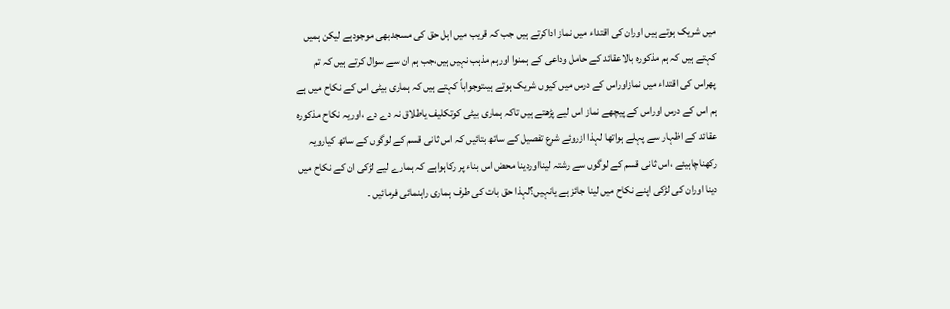میں شریک ہوتے ہیں اوران کی اقتداء میں نماز اداکرتے ہیں جب کہ قریب میں اہل حق کی مسجدبھی موجودہے لیکن ہمیں کہتے ہیں کہ ہم مذکورہ بالاعقائد کے حامل وداعی کے ہمنوا اورہم مذہب نہیں ہیں،جب ہم ان سے سوال کرتے ہیں کہ تم پھراس کی اقتداء میں نمازاوراس کے درس میں کیوں شریک ہوتے ہیںتوجواباً کہتے ہیں کہ ہماری بیٹی اس کے نکاح میں ہے ہم اس کے درس اوراس کے پیچھے نماز اس لیے پڑھتے ہیں تاکہ ہماری بیٹی کوتکلیف یاطلاق نہ دے دے ،اوریہ نکاح مذکورہ عقائد کے اظہار سے پہلے ہواتھا لہذا ازروئے شرع تفصیل کے ساتھ بتائیں کہ اس ثانی قسم کے لوگوں کے ساتھ کیارویہ رکھناچاہیئے ،اس ثانی قسم کے لوگوں سے رشتہ لینااوردینا محض اس بناء پر رکاہواہے کہ ہمارے لیے لڑکی ان کے نکاح میں دینا اوران کی لڑکی اپنے نکاح میں لینا جائز ہے یانہیں؟لہذا حق بات کی طرف ہماری راہنمائی فرمائیں ۔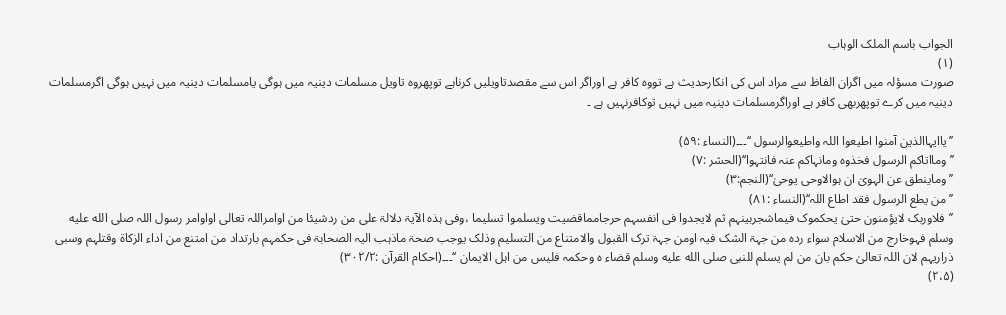الجواب باسم الملک الوہاب
(۱)
صورت مسؤلہ میں اگران الفاظ سے مراد اس کی انکارحدیث ہے تووہ کافر ہے اوراگر اس سے مقصدتاویلیں کرناہے توپھروہ تاویل مسلمات دینیہ میں ہوگی یامسلمات دینیہ میں نہیں ہوگی اگرمسلمات دینیہ میں کرے توپھربھی کافر ہے اوراگرمسلمات دینیہ میں نہیں توکافرنہیں ہے ۔

’’یاایہاالذین آمنوا اطیعوا اللہ واطیعوالرسول ‘‘۔۔۔(النساء :۵۹)
’’ومااتاکم الرسول فخذوہ ومانہاکم عنہ فانتہوا‘‘(الحشر :۷)
’’وماینطق عن الہویٰ ان ہوالاوحی یوحیٰ‘‘(النجم:۳)
’’من یطع الرسول فقد اطاع اللہ‘‘(النساء :۸۱)
’’فلاوربک لایؤمنون حتیٰ یحکموک فیماشجربینہم ثم لایجدوا فی انفسہم حرجامماقضیت ویسلموا تسلیما ،وفی ہذہ الآیۃ دلالۃ علی من ردشیئا من اوامراللہ تعالی اواوامر رسول اللہ صلى الله عليه وسلم فہوخارج من الاسلام سواء ردہ من جہۃ الشک فیہ اومن جہۃ ترک القبول والامتناع من التسلیم وذلک یوجب صحۃ ماذہب الیہ الصحابۃ فی حکمہم بارتداد من امتنع من اداء الزکاۃ وقتلہم وسبی ذراریہم لان اللہ تعالیٰ حکم بان من لم یسلم للنبی صلى الله عليه وسلم قضاء ہ وحکمہ فلیس من اہل الایمان ‘‘۔۔۔(احکام القرآن :۳۰۲/۲)
(۲،۵)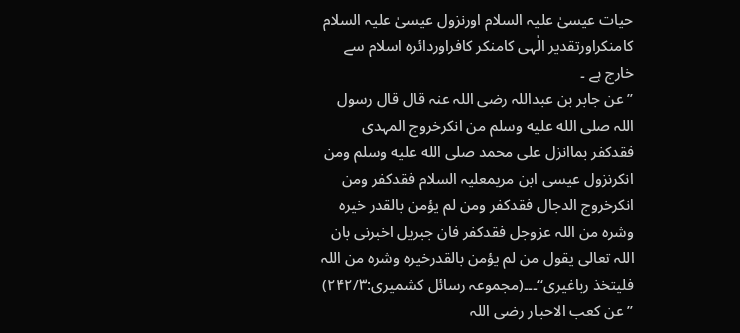حیات عیسیٰ علیہ السلام اورنزول عیسیٰ علیہ السلام کامنکراورتقدیر الٰہی کامنکر کافراوردائرہ اسلام سے خارج ہے ۔
’’عن جابر بن عبداللہ رضی اللہ عنہ قال قال رسول اللہ صلى الله عليه وسلم من انکرخروج المہدی فقدکفر بماانزل علی محمد صلى الله عليه وسلم ومن انکرنزول عیسی ابن مریمعلیہ السلام فقدکفر ومن انکرخروج الدجال فقدکفر ومن لم یؤمن بالقدر خیرہ وشرہ من اللہ عزوجل فقدکفر فان جبریل اخبرنی بان اللہ تعالی یقول من لم یؤمن بالقدرخیرہ وشرہ من اللہ فلیتخذ رباغیری‘‘۔۔۔(مجموعہ رسائل کشمیری:۲۴۲/۳)
’’عن کعب الاحبار رضی اللہ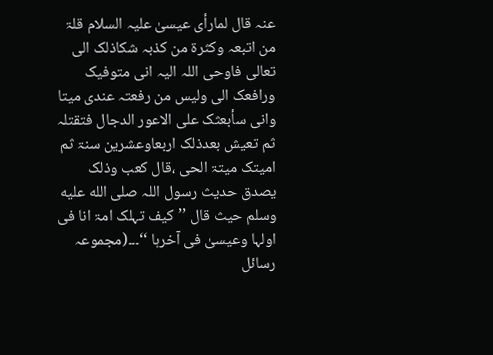عنہ قال لمارأی عیسیٰ علیہ السلام قلۃ من اتبعہ وکثرۃ من کذبہ شکاذلک الی تعالی فاوحی اللہ الیہ انی متوفیک ورافعک الی ولیس من رفعتہ عندی میتا وانی سأبعثک علی الاعور الدجال فتقتلہ ثم تعیش بعدذلک اربعاوعشرین سنۃ ثم امیتک میتۃ الحی ،قال کعب وذلک یصدق حدیث رسول اللہ صلى الله عليه وسلم حیث قال ’’کیف تہلک امۃ انا فی اولہا وعیسیٰ فی آخرہا ‘‘۔۔۔(مجموعہ رسائل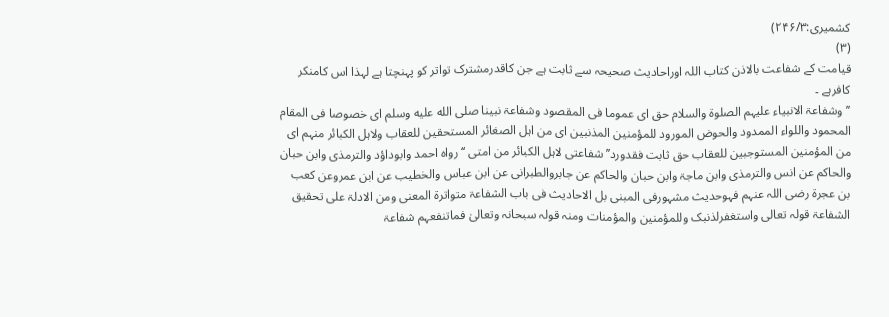کشمیری:۲۴۶/۳)
(۳)
قیامت کے شفاعت بالاذن کتاب اللہ اوراحادیث صحیحہ سے ثابت ہے جن کاقدرمشترک تواتر کو پہنچتا ہے لہذا اس کامنکر کافرہے ۔
’’وشفاعۃ الانبیاء علیہم الصلوۃ والسلام حق ای عموما فی المقصود وشفاعۃ نبینا صلى الله عليه وسلم ای خصوصا فی المقام المحمود واللواء الممدود والحوض المورود للمؤمنین المذنبین ای من اہل الصغائر المستحقین للعقاب ولاہل الکبائر منہم ای من المؤمنین المستوجبین للعقاب حق ثابت فقدورد’’شفاعتی لاہل الکبائر من امتی ‘‘رواہ احمد وابوداؤد والترمذی وابن حبان والحاکم عن انس والترمذی وابن ماجۃ وابن حبان والحاکم عن جابروالطبرانی عن ابن عباس والخطیب عن ابن عمروعن کعب بن عجرۃ رضی اللہ عنہم فہوحدیث مشہورفی المبنی بل الاحادیث فی باب الشفاعۃ متواترۃ المعنی ومن الادلۃ علی تحقیق الشفاعۃ قولہ تعالی واستغفرلذنبک وللمؤمنین والمؤمنات ومنہ قولہ سبحانہ وتعالیٰ فماتنفعہم شفاعۃ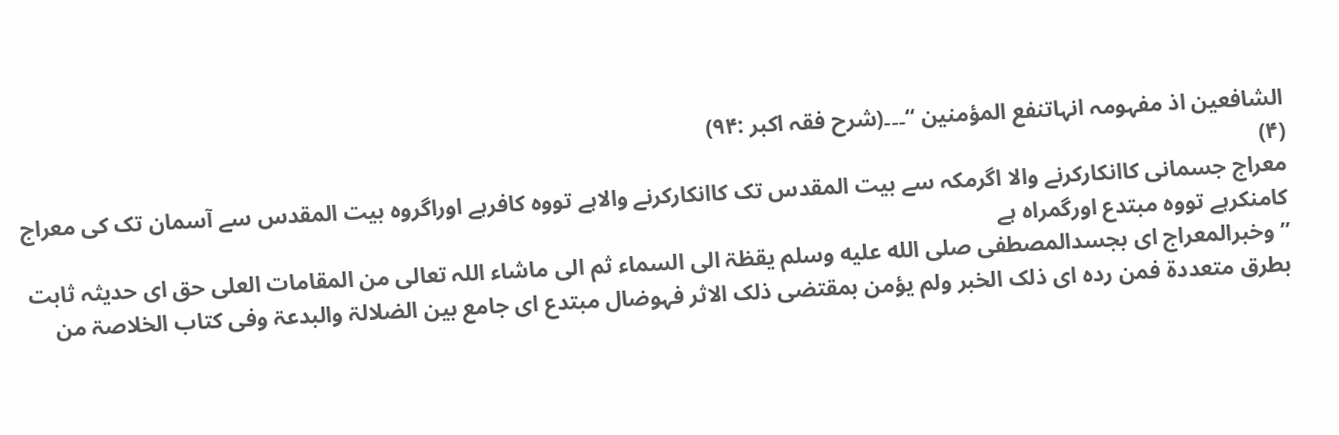الشافعین اذ مفہومہ انہاتنفع المؤمنین ‘‘۔۔۔(شرح فقہ اکبر :۹۴)
(۴)
معراج جسمانی کاانکارکرنے والا اگرمکہ سے بیت المقدس تک کاانکارکرنے والاہے تووہ کافرہے اوراگروہ بیت المقدس سے آسمان تک کی معراج
کامنکرہے تووہ مبتدع اورگمراہ ہے
’’وخبرالمعراج ای بجسدالمصطفی صلى الله عليه وسلم یقظۃ الی السماء ثم الی ماشاء اللہ تعالی من المقامات العلی حق ای حدیثہ ثابت بطرق متعددۃ فمن ردہ ای ذلک الخبر ولم یؤمن بمقتضی ذلک الاثر فہوضال مبتدع ای جامع بین الضلالۃ والبدعۃ وفی کتاب الخلاصۃ من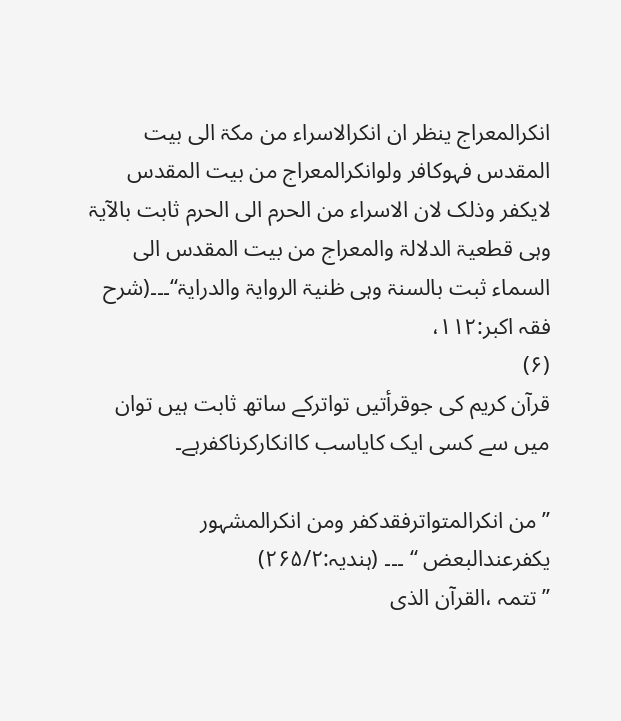انکرالمعراج ینظر ان انکرالاسراء من مکۃ الی بیت المقدس فہوکافر ولوانکرالمعراج من بیت المقدس لایکفر وذلک لان الاسراء من الحرم الی الحرم ثابت بالآیۃ وہی قطعیۃ الدلالۃ والمعراج من بیت المقدس الی السماء ثبت بالسنۃ وہی ظنیۃ الروایۃ والدرایۃ‘‘۔۔۔(شرح فقہ اکبر:۱۱۲،
(۶)
قرآن کریم کی جوقرأتیں تواترکے ساتھ ثابت ہیں توان میں سے کسی ایک کایاسب کاانکارکرناکفرہے۔

’’من انکرالمتواترفقدکفر ومن انکرالمشہور یکفرعندالبعض ‘‘ ۔۔۔ (ہندیہ:۲۶۵/۲)
’’تتمہ ،القرآن الذی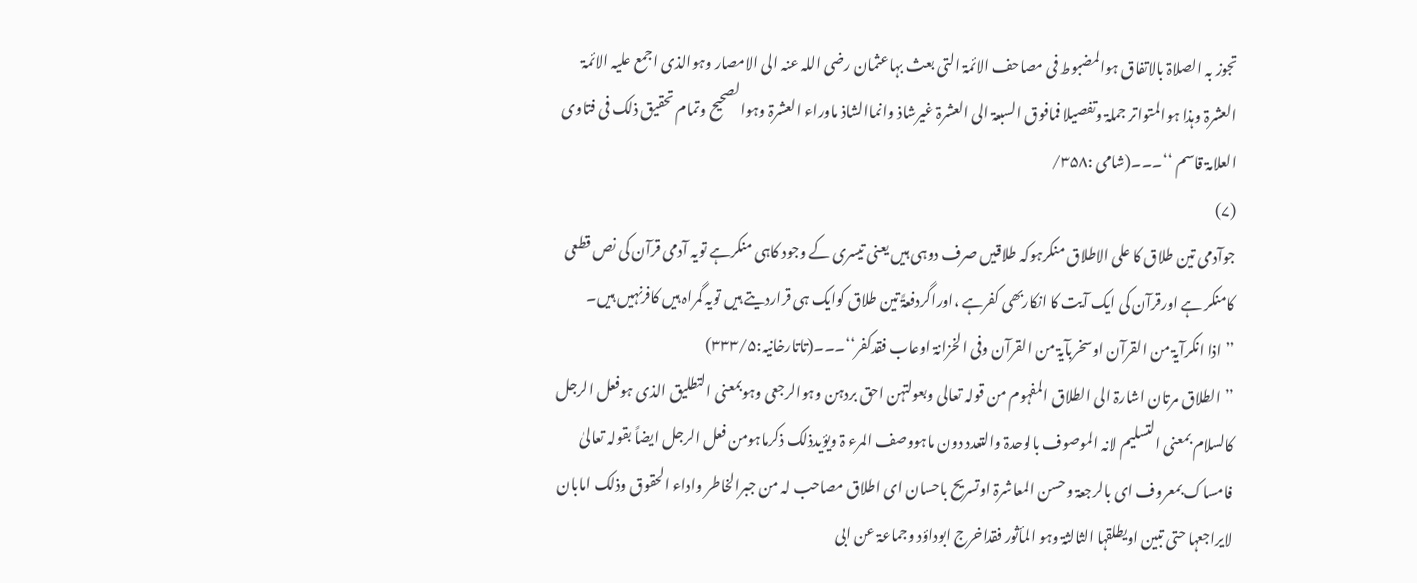تجوز بہ الصلاۃ بالاتفاق ہوالمضبوط فی مصاحف الائمۃ التی بعث بہاعثمان رضی اللہ عنہ الی الامصار وہوالذی اجمع علیہ الائمۃ العشرۃ وہذا ہوالمتواتر جملۃ وتفصیلا فمافوق السبعۃ الی العشرۃ غیرشاذ وانماالشاذ ماوراء العشرۃ وہوالصحیح وتمام تحقیق ذلک فی فتاوی العلامۃ قاسم ‘‘۔۔۔(شامی :۳۵۸/
(۷)
جوآدمی تین طلاق کا علی الاطلاق منکرہوکہ طلاقیں صرف دوہی ہیں یعنی تیسری کے وجود کاہی منکرہے تویہ آدمی قرآن کی نص قطعی کامنکر ہے اورقرآن کی ایک آیت کا انکاربھی کفرہے ،اوراگردفعۃً تین طلاق کوایک ہی قراردیتے ہیں تویہ گمراہ ہیں کافرنہیں ہیں۔
’’اذا انکرآیۃ من القرآن اوسخربآیۃ من القرآن وفی الخزانۃ اوعاب فقدکفر‘‘۔۔۔(تاتارخانیہ:۳۳۳/۵)
’’الطلاق مرتان اشارۃ الی الطلاق المفہوم من قولہ تعالی وبعولتہن احق بردہن وہوالرجعی وہوبمعنی التطلیق الذی ہوفعل الرجل کالسلام بمعنی التسلیم لانہ الموصوف بالوحدۃ والتعدد دون ماہووصف المرء ۃ ویؤیدذلک ذکرماہومن فعل الرجل ایضاً بقولہ تعالیٰ فامساک بمعروف ای بالرجعۃ وحسن المعاشرۃ اوتسریح باحسان ای اطلاق مصاحب لہ من جبرالخاطر واداء الحقوق وذلک امابان لایراجعہا حتی تبین اویطلقہا الثالثۃ وہو المأثور فقداخرج ابوداؤد وجماعۃ عن ابی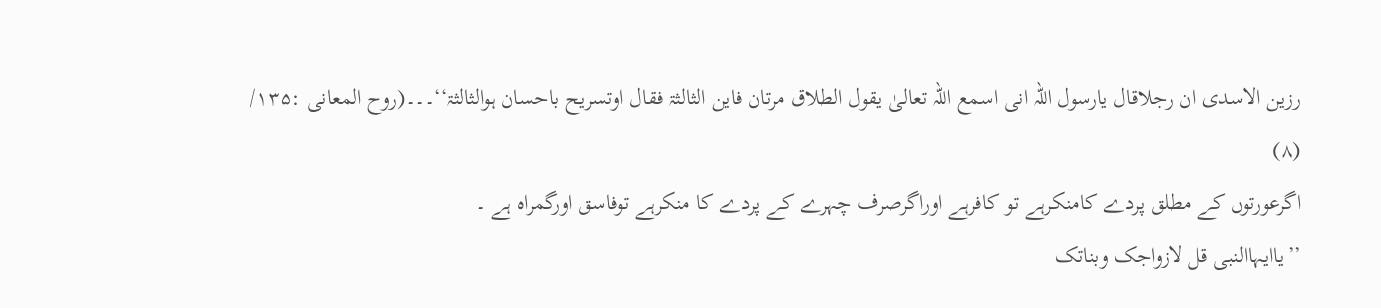رزین الاسدی ان رجلاقال یارسول اللہ انی اسمع اللہ تعالیٰ یقول الطلاق مرتان فاین الثالثۃ فقال اوتسریح باحسان ہوالثالثۃ‘‘۔۔۔(روح المعانی :۱۳۵/
(۸)
اگرعورتوں کے مطلق پردے کامنکرہے تو کافرہے اوراگرصرف چہرے کے پردے کا منکرہے توفاسق اورگمراہ ہے ۔
’’یاایہاالنبی قل لازواجک وبناتک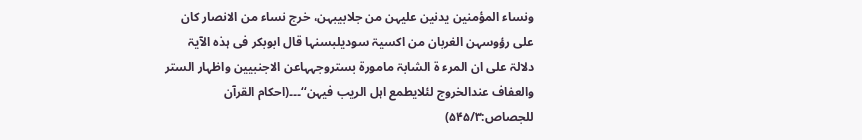ونساء المؤمنین یدنین علیہن من جلابیبہن، خرج نساء من الانصار کان علی رؤوسہن الغربان من اکسیۃ سودیلبسنہا قال ابوبکر فی ہذہ الآیۃ دلالۃ علی ان المرء ۃ الشابۃ مامورۃ بستروجہہاعن الاجنبیین واظہار الستر والعفاف عندالخروج لئلایطمع اہل الریب فیہن‘‘۔۔۔(احکام القرآن للجصاص:۵۴۵/۳)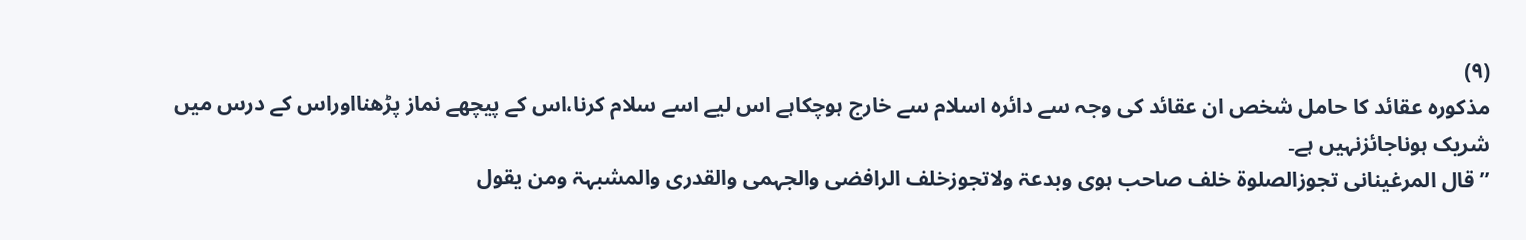(۹)
مذکورہ عقائد کا حامل شخص ان عقائد کی وجہ سے دائرہ اسلام سے خارج ہوچکاہے اس لیے اسے سلام کرنا،اس کے پیچھے نماز پڑھنااوراس کے درس میں شریک ہوناجائزنہیں ہے۔
’’قال المرغینانی تجوزالصلوۃ خلف صاحب ہوی وبدعۃ ولاتجوزخلف الرافضی والجہمی والقدری والمشبہۃ ومن یقول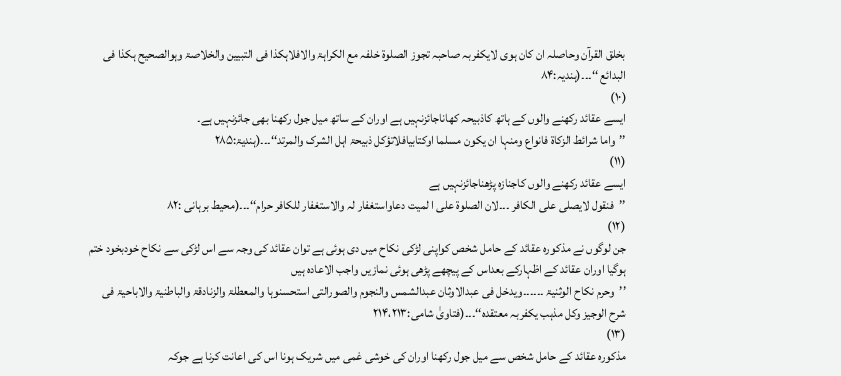بخلق القرآن وحاصلہ ان کان ہوی لایکفربہ صاحبہ تجوز الصلوۃ خلفہ مع الکراہۃ والافلاہکذا فی التبیین والخلاصۃ وہوالصحیح ہکذا فی البدائع ‘‘۔۔۔(ہندیہ:۸۴
(۱۰)
ایسے عقائد رکھنے والوں کے ہاتھ کاذبیحہ کھاناجائزنہیں ہے اوران کے ساتھ میل جول رکھنا بھی جائزنہیں ہے۔
’’واما شرائط الزکاۃ فانواع ومنہا ان یکون مسلما اوکتابیافلاتؤکل ذبیحۃ اہل الشرک والمرتد‘‘۔۔۔(ہندیۃ:۲۸۵
(۱۱)
ایسے عقائد رکھنے والوں کاجنازہ پڑھناجائزنہیں ہے
’’فنقول لایصلی علی الکافر ۔۔۔لان الصلوۃ علی ا لمیت دعاواستغفار لہ والاستغفار للکافر حرام‘‘۔۔۔(محیط برہانی :۸۲
(۱۲)
جن لوگوں نے مذکورہ عقائد کے حامل شخص کواپنی لڑکی نکاح میں دی ہوئی ہے توان عقائد کی وجہ سے اس لڑکی سے نکاح خودبخود ختم ہوگیا اوران عقائد کے اظہارکے بعداس کے پیچھے پڑھی ہوئی نمازیں واجب الاعادہ ہیں
’’وحرم نکاح الوثنیۃ ۔۔۔۔۔۔ویدخل فی عبدالاوثان عبدالشمس والنجوم والصورالتی استحسنوہا والمعطلۃ والزنادقۃ والباطنیۃ والاباحیۃ فی شرح الوجیز وکل مذہب یکفربہ معتقدہ‘‘۔۔۔(فتاویٰ شامی:۲۱۴،۲۱۳
(۱۳)
مذکورہ عقائد کے حامل شخص سے میل جول رکھنا اوران کی خوشی غمی میں شریک ہونا اس کی اعانت کرنا ہے جوکہ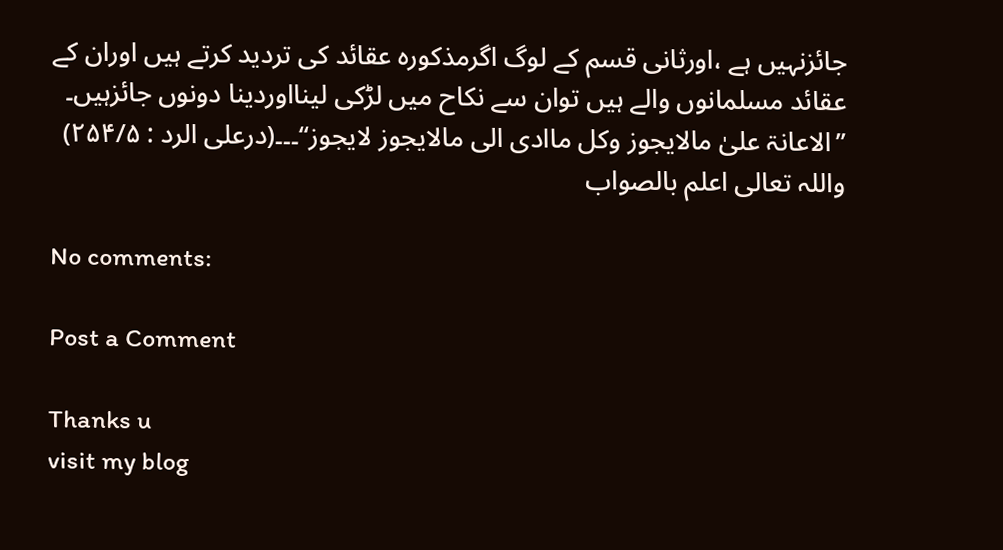جائزنہیں ہے ،اورثانی قسم کے لوگ اگرمذکورہ عقائد کی تردید کرتے ہیں اوران کے عقائد مسلمانوں والے ہیں توان سے نکاح میں لڑکی لینااوردینا دونوں جائزہیں۔
’’الاعانۃ علیٰ مالایجوز وکل ماادی الی مالایجوز لایجوز‘‘۔۔۔(درعلی الرد : ۲۵۴/۵)
واللہ تعالی اعلم بالصواب

No comments:

Post a Comment

Thanks u
visit my blog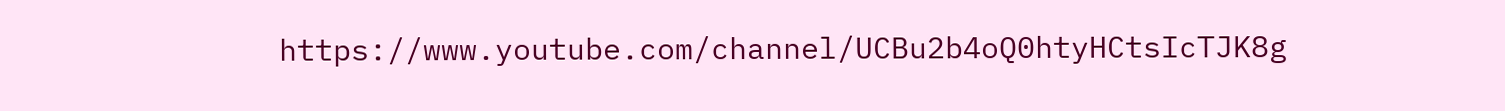https://www.youtube.com/channel/UCBu2b4oQ0htyHCtsIcTJK8g